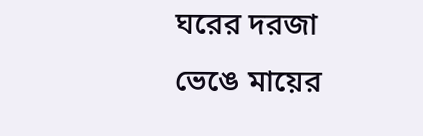ঘরের দরজা ভেঙে মায়ের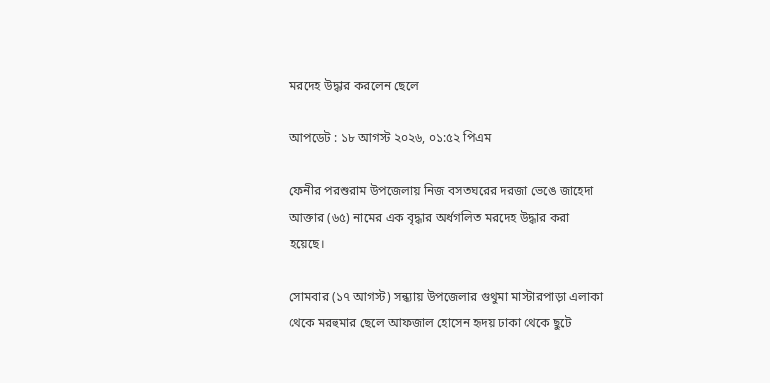মরদেহ উদ্ধার করলেন ছেলে

আপডেট : ১৮ আগস্ট ২০২৬, ০১:৫২ পিএম

ফেনীর পরশুরাম উপজেলায় নিজ বসতঘরের দরজা ভেঙে জাহেদা আক্তার (৬৫) নামের এক বৃদ্ধার অর্ধগলিত মরদেহ উদ্ধার করা হয়েছে।

সোমবার (১৭ আগস্ট) সন্ধ্যায় উপজেলার গুথুমা মাস্টারপাড়া এলাকা থেকে মরহুমার ছেলে আফজাল হোসেন হৃদয় ঢাকা থেকে ছুটে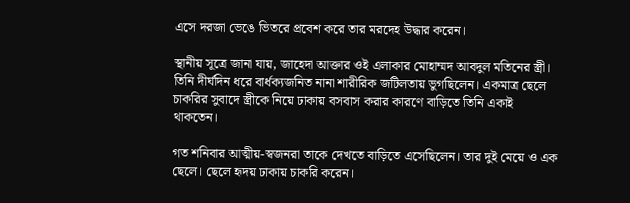এসে দরজা ভেঙে ভিতরে প্রবেশ করে তার মরদেহ উদ্ধার করেন।

স্থানীয় সূত্রে জানা যায়, জাহেদা আক্তার ওই এলাকার মোহাম্মদ আবদুল মতিনের স্ত্রী। তিনি দীর্ঘদিন ধরে বার্ধক্যজনিত নানা শারীরিক জটিলতায় ভুগছিলেন। একমাত্র ছেলে চাকরির সুবাদে স্ত্রীকে নিয়ে ঢাকায় বসবাস করার কারণে বাড়িতে তিনি একাই থাকতেন।

গত শনিবার আত্মীয়-স্বজনরা তাকে দেখতে বাড়িতে এসেছিলেন। তার দুই মেয়ে ও এক ছেলে। ছেলে হৃদয় ঢাকায় চাকরি করেন।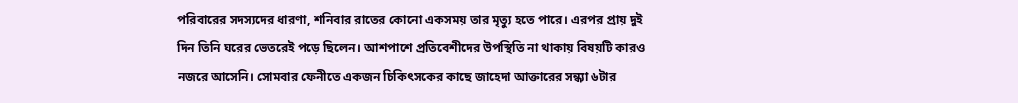পরিবারের সদস্যদের ধারণা, শনিবার রাতের কোনো একসময় তার মৃত্যু হতে পারে। এরপর প্রায় দুই দিন তিনি ঘরের ভেতরেই পড়ে ছিলেন। আশপাশে প্রতিবেশীদের উপস্থিতি না থাকায় বিষয়টি কারও নজরে আসেনি। সোমবার ফেনীতে একজন চিকিৎসকের কাছে জাহেদা আক্তারের সন্ধ্যা ৬টার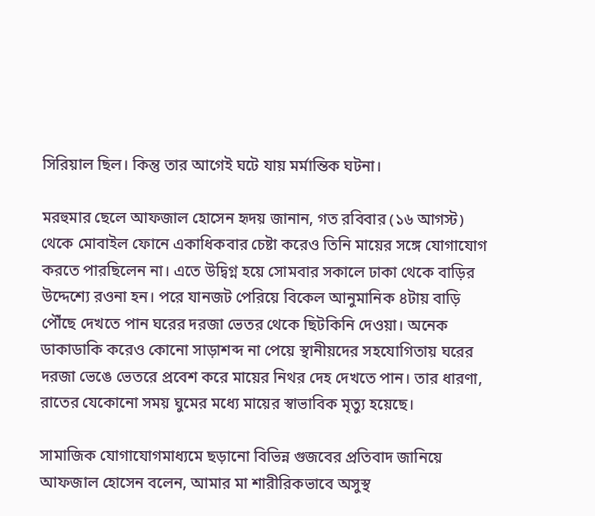সিরিয়াল ছিল। কিন্তু তার আগেই ঘটে যায় মর্মান্তিক ঘটনা।

মরহুমার ছেলে আফজাল হোসেন হৃদয় জানান, গত রবিবার (১৬ আগস্ট) থেকে মোবাইল ফোনে একাধিকবার চেষ্টা করেও তিনি মায়ের সঙ্গে যোগাযোগ করতে পারছিলেন না। এতে উদ্বিগ্ন হয়ে সোমবার সকালে ঢাকা থেকে বাড়ির উদ্দেশ্যে রওনা হন। পরে যানজট পেরিয়ে বিকেল আনুমানিক ৪টায় বাড়ি পৌঁছে দেখতে পান ঘরের দরজা ভেতর থেকে ছিটকিনি দেওয়া। অনেক ডাকাডাকি করেও কোনো সাড়াশব্দ না পেয়ে স্থানীয়দের সহযোগিতায় ঘরের দরজা ভেঙে ভেতরে প্রবেশ করে মায়ের নিথর দেহ দেখতে পান। তার ধারণা, রাতের যেকোনো সময় ঘুমের মধ্যে মায়ের স্বাভাবিক মৃত্যু হয়েছে।

সামাজিক যোগাযোগমাধ্যমে ছড়ানো বিভিন্ন গুজবের প্রতিবাদ জানিয়ে আফজাল হোসেন বলেন, আমার মা শারীরিকভাবে অসুস্থ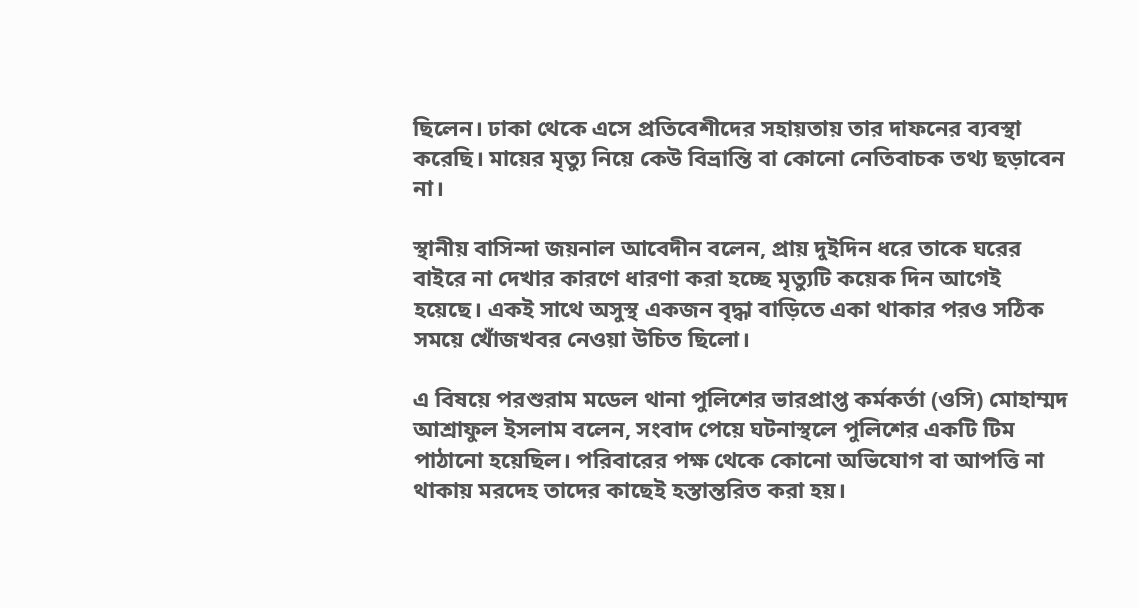ছিলেন। ঢাকা থেকে এসে প্রতিবেশীদের সহায়তায় তার দাফনের ব্যবস্থা করেছি। মায়ের মৃত্যু নিয়ে কেউ বিভ্রান্তি বা কোনো নেতিবাচক তথ্য ছড়াবেন না।

স্থানীয় বাসিন্দা জয়নাল আবেদীন বলেন, প্রায় দুইদিন ধরে তাকে ঘরের বাইরে না দেখার কারণে ধারণা করা হচ্ছে মৃত্যুটি কয়েক দিন আগেই হয়েছে। একই সাথে অসুস্থ একজন বৃদ্ধা বাড়িতে একা থাকার পরও সঠিক সময়ে খোঁজখবর নেওয়া উচিত ছিলো।

এ বিষয়ে পরশুরাম মডেল থানা পুলিশের ভারপ্রাপ্ত কর্মকর্তা (ওসি) মোহাম্মদ আশ্রাফুল ইসলাম বলেন, সংবাদ পেয়ে ঘটনাস্থলে পুলিশের একটি টিম পাঠানো হয়েছিল। পরিবারের পক্ষ থেকে কোনো অভিযোগ বা আপত্তি না থাকায় মরদেহ তাদের কাছেই হস্তান্তরিত করা হয়।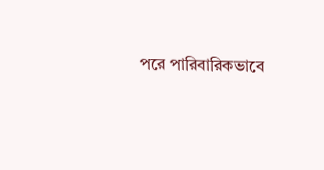পরে পারিবারিকভাবে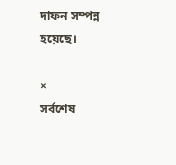দাফন সম্পন্ন হয়েছে।

×
সর্বশেষ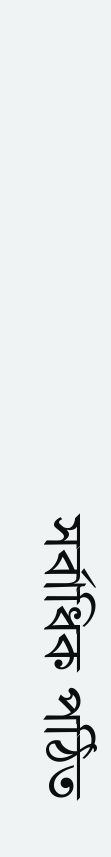সর্বাধিক পঠিত